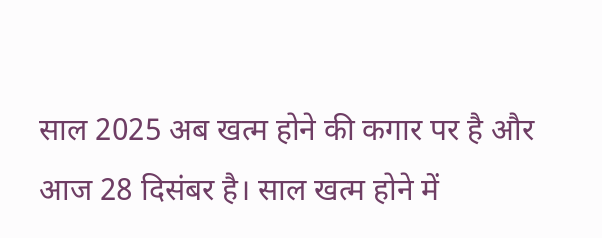साल 2025 अब खत्म होने की कगार पर है और आज 28 दिसंबर है। साल खत्म होने में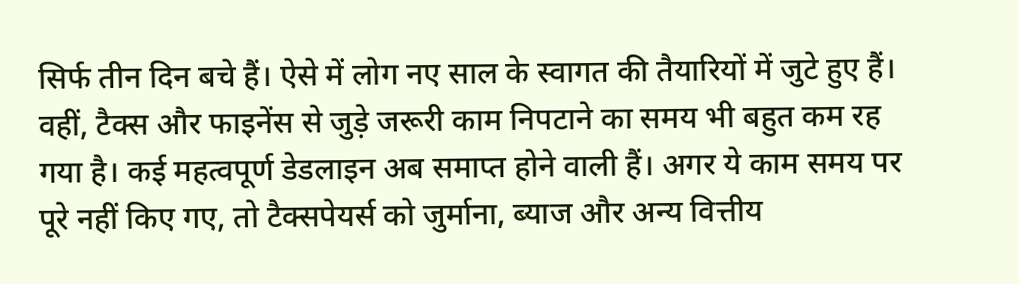सिर्फ तीन दिन बचे हैं। ऐसे में लोग नए साल के स्वागत की तैयारियों में जुटे हुए हैं। वहीं, टैक्स और फाइनेंस से जुड़े जरूरी काम निपटाने का समय भी बहुत कम रह गया है। कई महत्वपूर्ण डेडलाइन अब समाप्त होने वाली हैं। अगर ये काम समय पर पूरे नहीं किए गए, तो टैक्सपेयर्स को जुर्माना, ब्याज और अन्य वित्तीय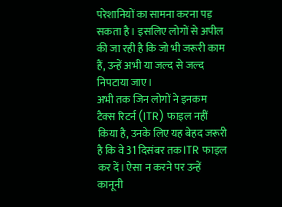परेशानियों का सामना करना पड़ सकता है। इसलिए लोगों से अपील की जा रही है कि जो भी जरूरी काम हैं, उन्हें अभी या जल्द से जल्द निपटाया जाए।
अभी तक जिन लोगों ने इनकम टैक्स रिटर्न (ITR) फाइल नहीं किया है, उनके लिए यह बेहद जरूरी है कि वे 31 दिसंबर तक ITR फाइल कर दें। ऐसा न करने पर उन्हें कानूनी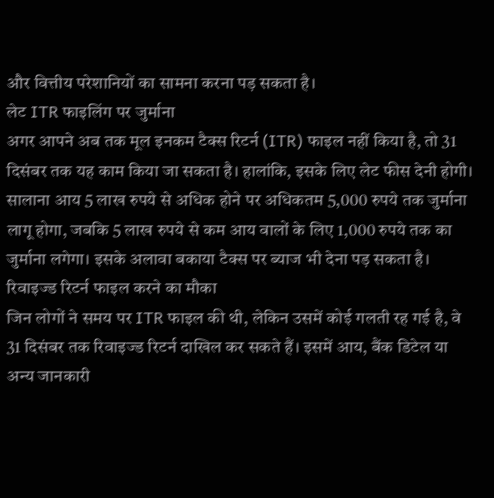और वित्तीय परेशानियों का सामना करना पड़ सकता है।
लेट ITR फाइलिंग पर जुर्माना
अगर आपने अब तक मूल इनकम टैक्स रिटर्न (ITR) फाइल नहीं किया है, तो 31 दिसंबर तक यह काम किया जा सकता है। हालांकि, इसके लिए लेट फीस देनी होगी। सालाना आय 5 लाख रुपये से अधिक होने पर अधिकतम 5,000 रुपये तक जुर्माना लागू होगा, जबकि 5 लाख रुपये से कम आय वालों के लिए 1,000 रुपये तक का जुर्माना लगेगा। इसके अलावा बकाया टैक्स पर ब्याज भी देना पड़ सकता है।
रिवाइज्ड रिटर्न फाइल करने का मौका
जिन लोगों ने समय पर ITR फाइल की थी, लेकिन उसमें कोई गलती रह गई है, वे 31 दिसंबर तक रिवाइज्ड रिटर्न दाखिल कर सकते हैं। इसमें आय, बैंक डिटेल या अन्य जानकारी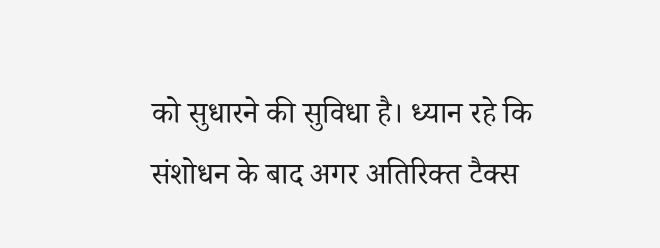को सुधारने की सुविधा है। ध्यान रहे कि संशोधन के बाद अगर अतिरिक्त टैक्स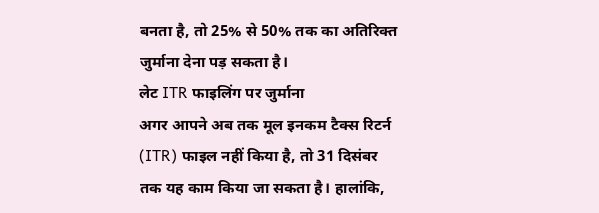बनता है, तो 25% से 50% तक का अतिरिक्त जुर्माना देना पड़ सकता है।
लेट ITR फाइलिंग पर जुर्माना
अगर आपने अब तक मूल इनकम टैक्स रिटर्न (ITR) फाइल नहीं किया है, तो 31 दिसंबर तक यह काम किया जा सकता है। हालांकि,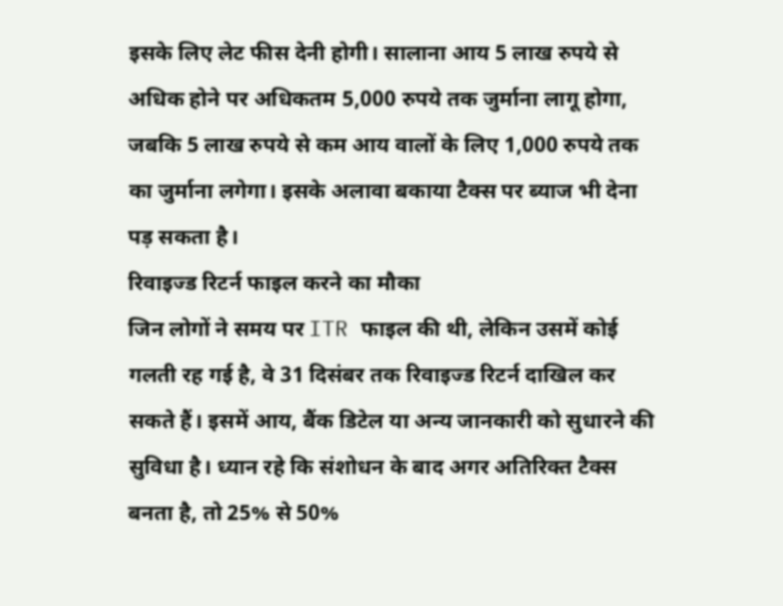इसके लिए लेट फीस देनी होगी। सालाना आय 5 लाख रुपये से अधिक होने पर अधिकतम 5,000 रुपये तक जुर्माना लागू होगा, जबकि 5 लाख रुपये से कम आय वालों के लिए 1,000 रुपये तक का जुर्माना लगेगा। इसके अलावा बकाया टैक्स पर ब्याज भी देना पड़ सकता है।
रिवाइज्ड रिटर्न फाइल करने का मौका
जिन लोगों ने समय पर ITR फाइल की थी, लेकिन उसमें कोई गलती रह गई है, वे 31 दिसंबर तक रिवाइज्ड रिटर्न दाखिल कर सकते हैं। इसमें आय, बैंक डिटेल या अन्य जानकारी को सुधारने की सुविधा है। ध्यान रहे कि संशोधन के बाद अगर अतिरिक्त टैक्स बनता है, तो 25% से 50%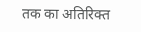तक का अतिरिक्त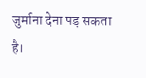जुर्माना देना पड़ सकता है।